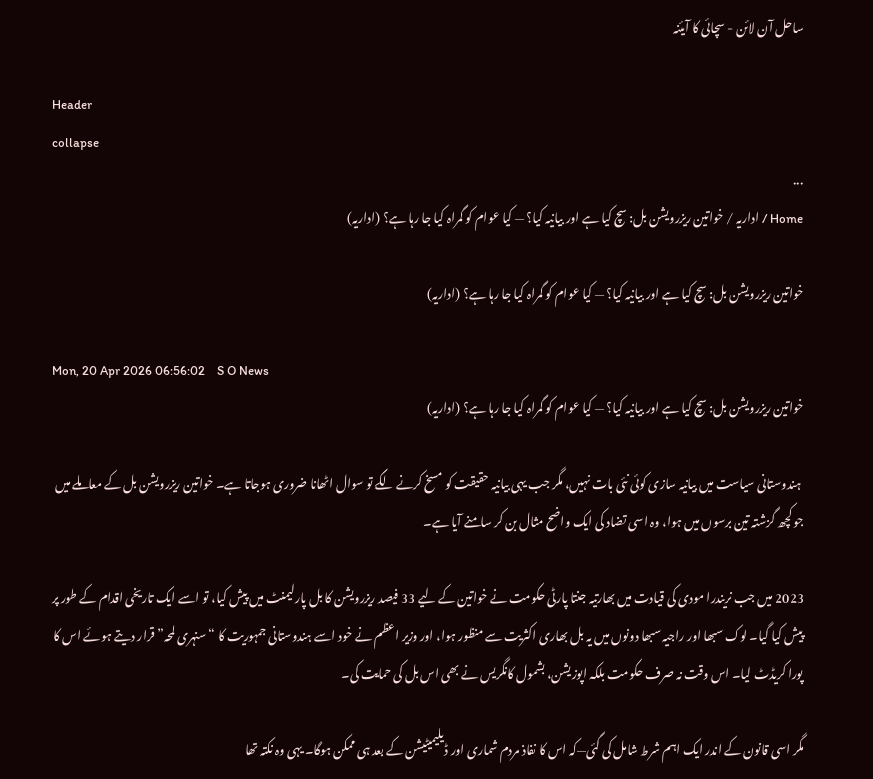ساحل آن لائن - سچائی کا آیئنہ

Header
collapse
...
Home / اداریہ / خواتین ریزرویشن بل: سچ کیا ہے اور بیانیہ کیا؟ — کیا عوام کو گمراہ کیا جا رہا ہے؟ (اداریہ)

خواتین ریزرویشن بل: سچ کیا ہے اور بیانیہ کیا؟ — کیا عوام کو گمراہ کیا جا رہا ہے؟ (اداریہ)

Mon, 20 Apr 2026 06:56:02    S O News
خواتین ریزرویشن بل: سچ کیا ہے اور بیانیہ کیا؟ — کیا عوام کو گمراہ کیا جا رہا ہے؟ (اداریہ)

 ہندوستانی سیاست میں بیانیہ سازی کوئی نئی بات نہیں، مگر جب یہی بیانیہ حقیقت کو مسخ کرنے لگے تو سوال اٹھانا ضروری ہوجاتا ہے۔ خواتین ریزرویشن بل کے معاملے میں جو کچھ گزشتہ تین برسوں میں ہوا، وہ اسی تضاد کی ایک واضح مثال بن کر سامنے آیا ہے۔

2023 میں جب نریندرا مودی کی قیادت میں بھارتیہ جنتا پارٹی حکومت نے خواتین کے لیے 33 فیصد ریزرویشن کا بل پارلیمنٹ میں پیش کیا، تو اسے ایک تاریخی اقدام کے طور پر پیش کیا گیا۔ لوک سبھا اور راجیہ سبھا دونوں میں یہ بل بھاری اکثریت سے منظور ہوا، اور وزیر اعظم نے خود اسے ہندوستانی جمہوریت کا “سنہری لمحہ” قرار دیتے ہوئے اس کا پورا کریڈٹ لیا۔ اس وقت نہ صرف حکومت بلکہ اپوزیشن، بشمول کانگریس نے بھی اس بل کی حمایت کی۔

مگر اسی قانون کے اندر ایک اہم شرط شامل کی گئی—کہ اس کا نفاذ مردم شماری اور ڈیلیمیٹیشن کے بعد ہی ممکن ہوگا۔ یہی وہ نکتہ تھا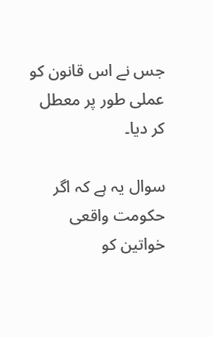جس نے اس قانون کو عملی طور پر معطل کر دیا۔

سوال یہ ہے کہ اگر حکومت واقعی خواتین کو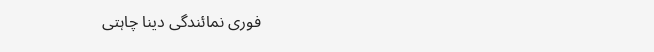فوری نمائندگی دینا چاہتی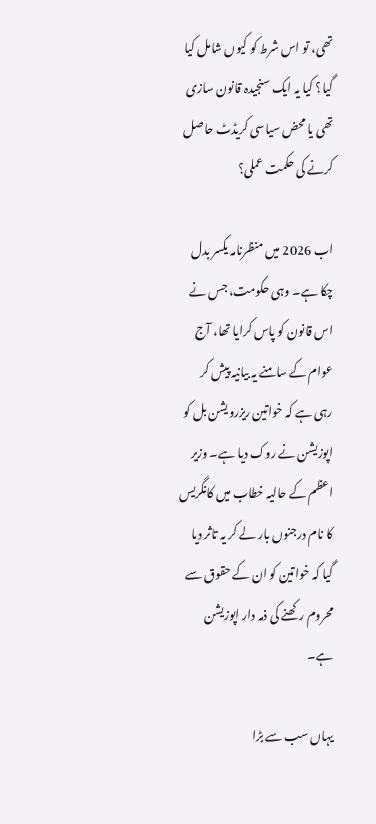تھی، تو اس شرط کو کیوں شامل کیا گیا؟ کیا یہ ایک سنجیدہ قانون سازی تھی یا محض سیاسی کریڈٹ حاصل کرنے کی حکمت عملی؟

اب 2026 میں منظرنامہ یکسر بدل چکا ہے۔ وہی حکومت، جس نے اس قانون کو پاس کرایا تھا، آج عوام کے سامنے یہ بیانیہ پیش کر رہی ہے کہ خواتین ریزرویشن بل کو اپوزیشن نے روک دیا ہے۔ وزیر اعظم کے حالیہ خطاب میں کانگریس کا نام درجنوں بار لے کر یہ تاثر دیا گیا کہ خواتین کو ان کے حقوق سے محروم رکھنے کی ذمہ دار اپوزیشن ہے۔

یہاں سب سے بڑا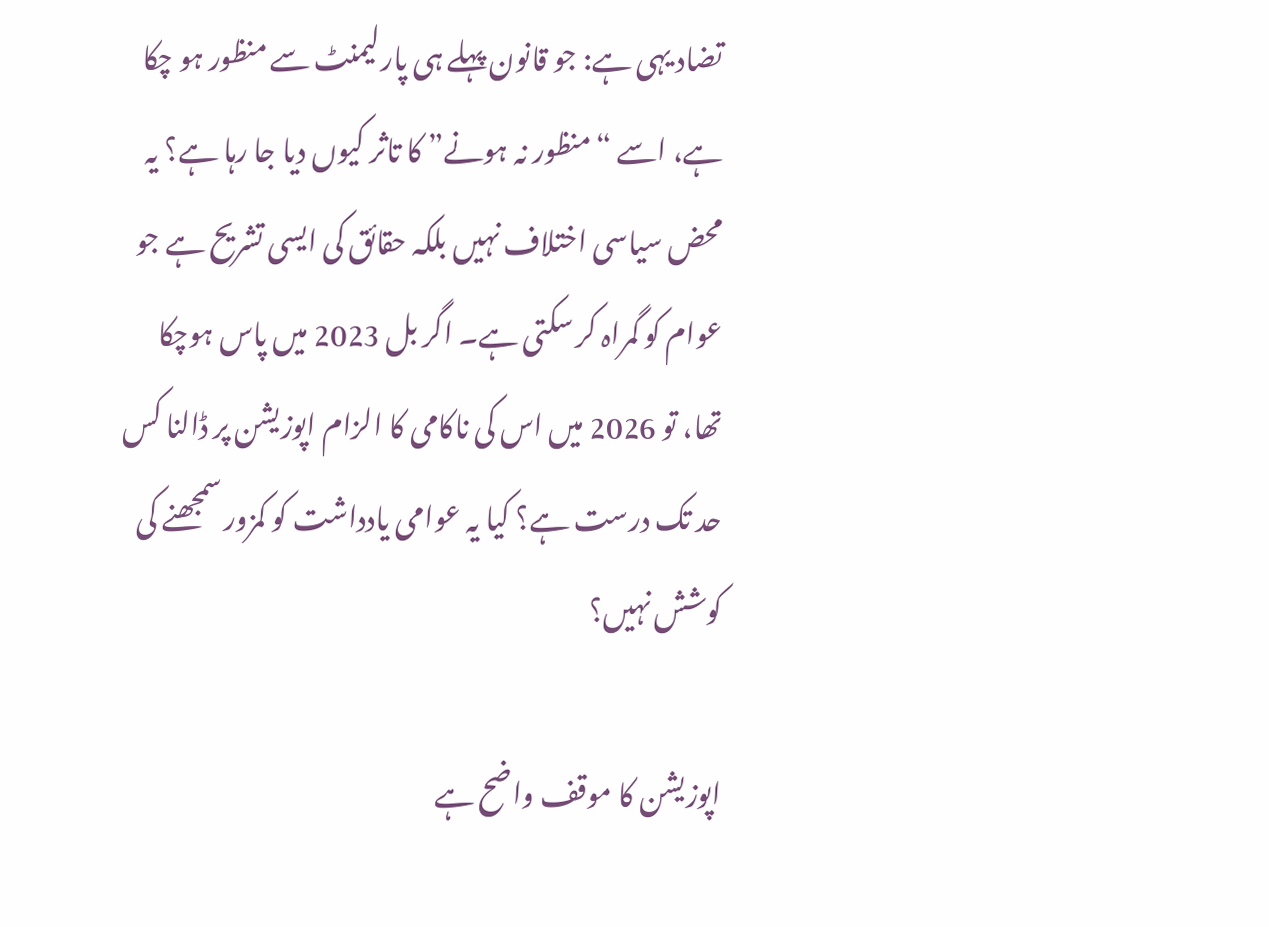تضاد یہی ہے: جو قانون پہلے ہی پارلیمنٹ سے منظور ہو چکا ہے، اسے “منظور نہ ہونے” کا تاثر کیوں دیا جا رہا ہے؟ یہ محض سیاسی اختلاف نہیں بلکہ حقائق کی ایسی تشریح ہے جو عوام کو گمراہ کر سکتی ہے۔ اگر بل 2023 میں پاس ہوچکا تھا، تو 2026 میں اس کی ناکامی کا الزام اپوزیشن پر ڈالنا کس حد تک درست ہے؟ کیا یہ عوامی یادداشت کو کمزور سمجھنے کی کوشش نہیں؟

اپوزیشن کا موقف واضح ہے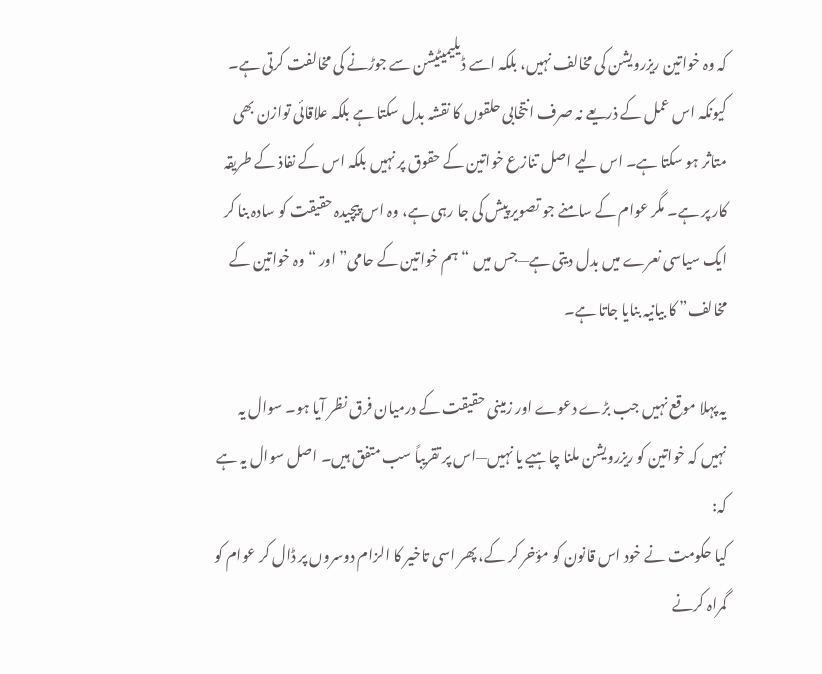کہ وہ خواتین ریزرویشن کی مخالف نہیں، بلکہ اسے ڈیلیمیٹیشن سے جوڑنے کی مخالفت کرتی ہے۔ کیونکہ اس عمل کے ذریعے نہ صرف انتخابی حلقوں کا نقشہ بدل سکتا ہے بلکہ علاقائی توازن بھی متاثر ہو سکتا ہے۔ اس لیے اصل تنازع خواتین کے حقوق پر نہیں بلکہ اس کے نفاذ کے طریقہ کار پر ہے۔ مگر عوام کے سامنے جو تصویر پیش کی جا رہی ہے، وہ اس پیچیدہ حقیقت کو سادہ بنا کر ایک سیاسی نعرے میں بدل دیتی ہے—جس میں “ہم خواتین کے حامی” اور “وہ خواتین کے مخالف” کا بیانیہ بنایا جاتا ہے۔

یہ پہلا موقع نہیں جب بڑے دعوے اور زمینی حقیقت کے درمیان فرق نظر آیا ہو۔ سوال یہ نہیں کہ خواتین کو ریزرویشن ملنا چاہیے یا نہیں—اس پر تقریباً سب متفق ہیں۔ اصل سوال یہ ہے کہ:
کیا حکومت نے خود اس قانون کو مؤخر کر کے، پھر اسی تاخیر کا الزام دوسروں پر ڈال کر عوام کو گمراہ کرنے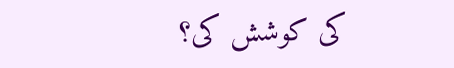کی کوشش کی؟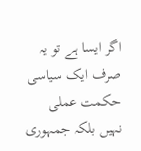اگر ایسا ہے تو یہ صرف ایک سیاسی حکمت عملی نہیں بلکہ جمہوری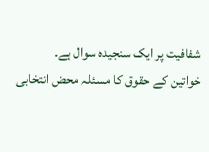شفافیت پر ایک سنجیدہ سوال ہے۔
خواتین کے حقوق کا مسئلہ محض انتخابی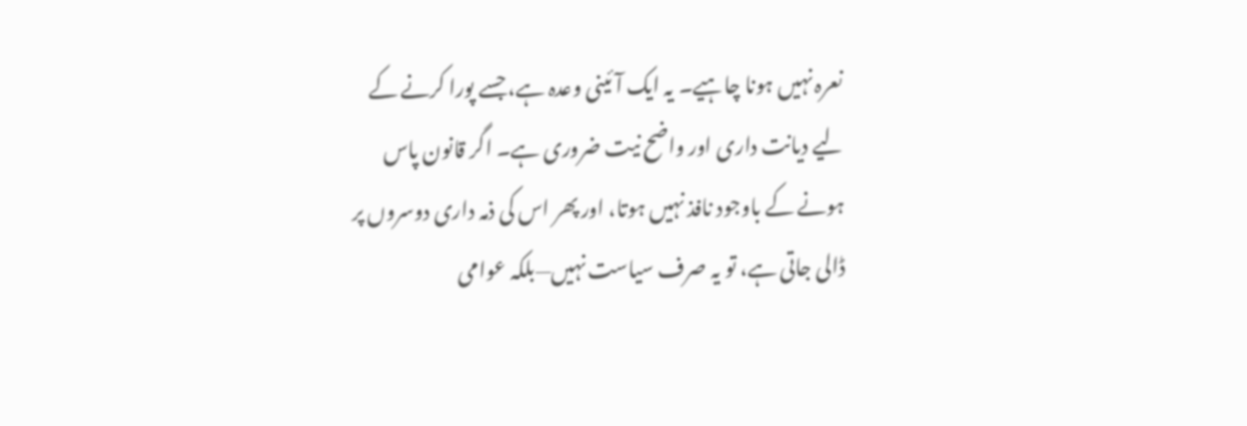نعرہ نہیں ہونا چاہیے۔ یہ ایک آئینی وعدہ ہے، جسے پورا کرنے کے لیے دیانت داری اور واضح نیت ضروری ہے۔ اگر قانون پاس ہونے کے باوجود نافذ نہیں ہوتا، اور پھر اس کی ذمہ داری دوسروں پر ڈالی جاتی ہے، تو یہ صرف سیاست نہیں—بلکہ عوامی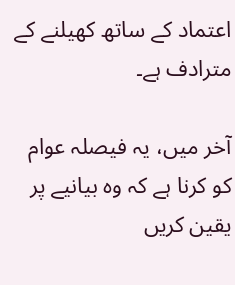اعتماد کے ساتھ کھیلنے کے مترادف ہے۔

آخر میں، یہ فیصلہ عوام کو کرنا ہے کہ وہ بیانیے پر یقین کریں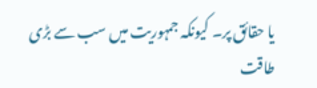یا حقائق پر۔ کیونکہ جمہوریت میں سب سے بڑی طاقت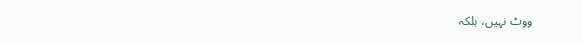ووٹ نہیں، بلکہ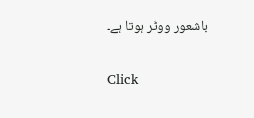باشعور ووٹر ہوتا ہے۔

Click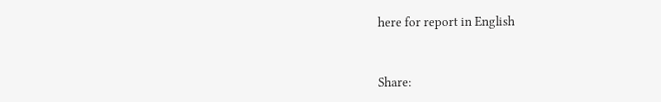here for report in English


Share: